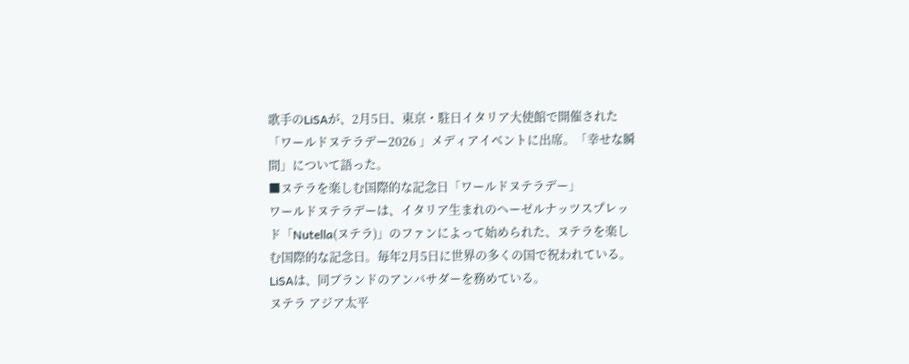歌手のLiSAが、2月5日、東京・駐日イタリア大使館で開催された「ワールドヌテラデー2026 」メディアイベントに出席。「幸せな瞬間」について語った。
■ヌテラを楽しむ国際的な記念日「ワールドヌテラデー」
ワールドヌテラデーは、イタリア生まれのヘーゼルナッツスプレッド「Nutella(ヌテラ)」のファンによって始められた、ヌテラを楽しむ国際的な記念日。毎年2月5日に世界の多くの国で祝われている。LiSAは、同ブランドのアンバサダーを務めている。
ヌテラ アジア太平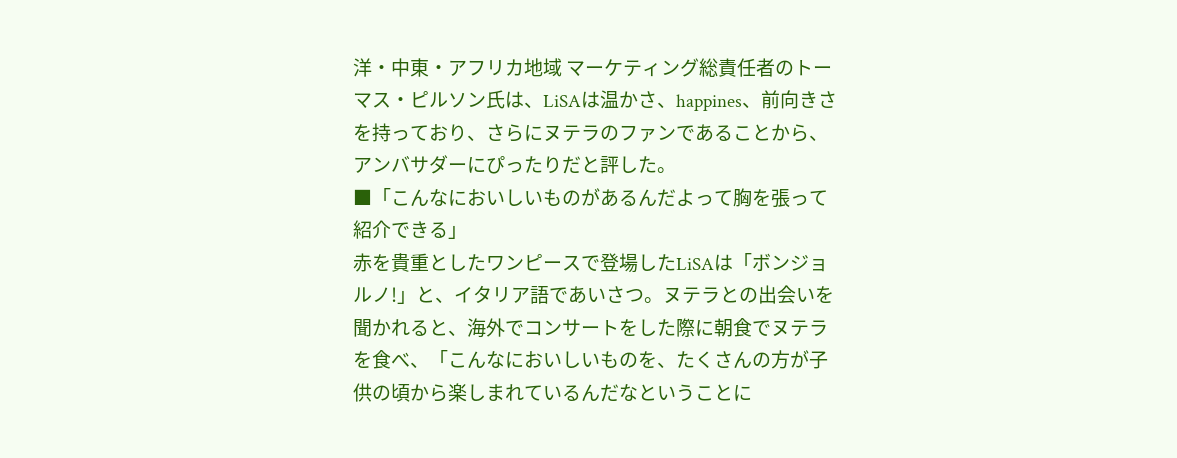洋・中東・アフリカ地域 マーケティング総責任者のトーマス・ピルソン氏は、LiSAは温かさ、happines、前向きさを持っており、さらにヌテラのファンであることから、アンバサダーにぴったりだと評した。
■「こんなにおいしいものがあるんだよって胸を張って紹介できる」
赤を貴重としたワンピースで登場したLiSAは「ボンジョルノ!」と、イタリア語であいさつ。ヌテラとの出会いを聞かれると、海外でコンサートをした際に朝食でヌテラを食べ、「こんなにおいしいものを、たくさんの方が子供の頃から楽しまれているんだなということに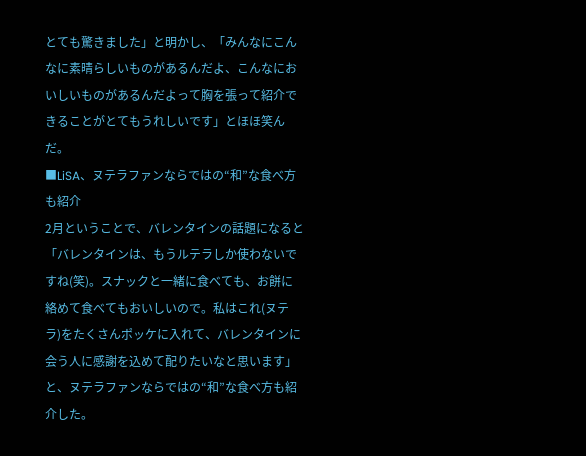とても驚きました」と明かし、「みんなにこんなに素晴らしいものがあるんだよ、こんなにおいしいものがあるんだよって胸を張って紹介できることがとてもうれしいです」とほほ笑んだ。
■LiSA、ヌテラファンならではの“和”な食べ方も紹介
2月ということで、バレンタインの話題になると「バレンタインは、もうルテラしか使わないですね(笑)。スナックと一緒に食べても、お餅に絡めて食べてもおいしいので。私はこれ(ヌテラ)をたくさんポッケに入れて、バレンタインに会う人に感謝を込めて配りたいなと思います」と、ヌテラファンならではの“和”な食べ方も紹介した。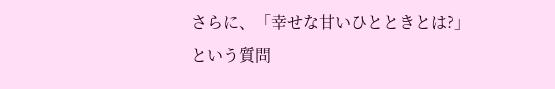さらに、「幸せな甘いひとときとは?」という質問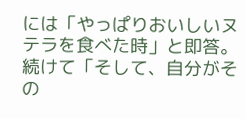には「やっぱりおいしいヌテラを食べた時」と即答。続けて「そして、自分がその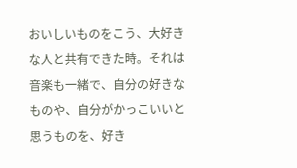おいしいものをこう、大好きな人と共有できた時。それは音楽も一緒で、自分の好きなものや、自分がかっこいいと思うものを、好き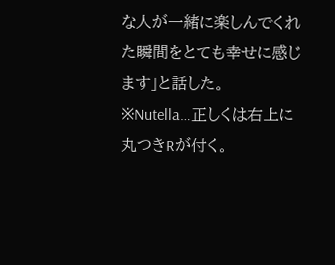な人が一緒に楽しんでくれた瞬間をとても幸せに感じます」と話した。
※Nutella…正しくは右上に丸つきRが付く。